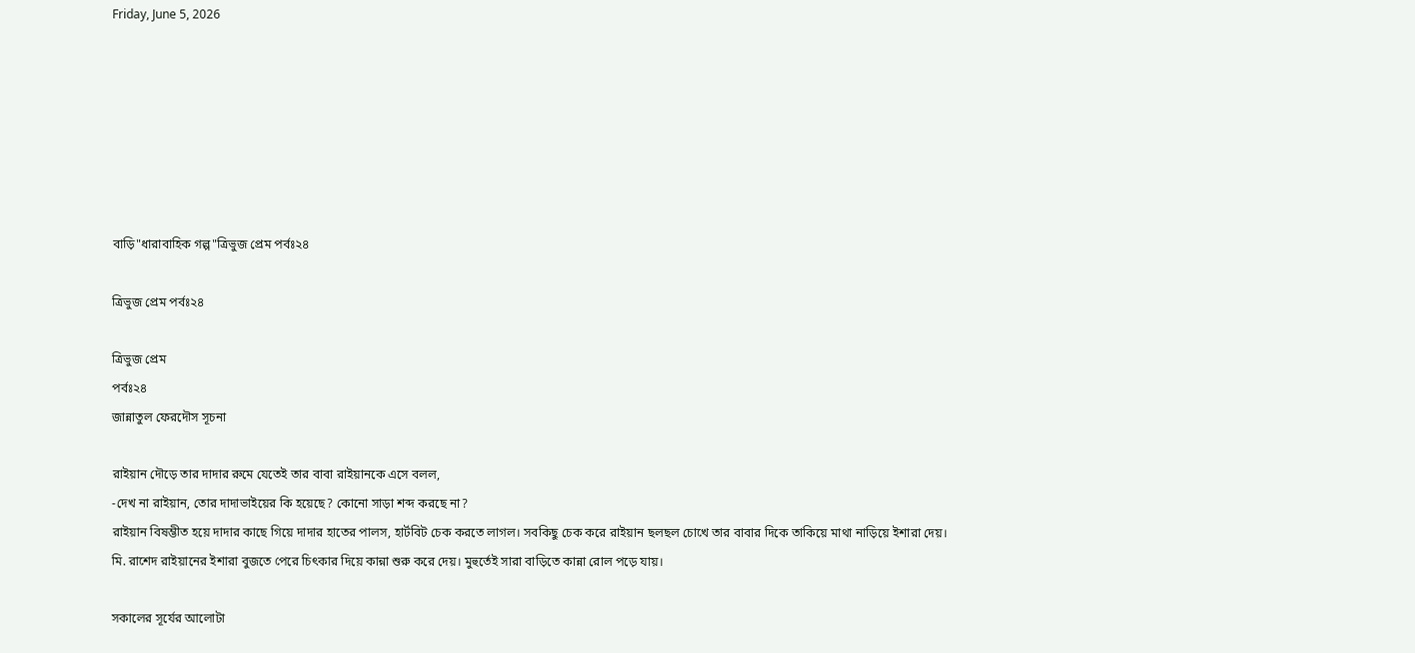Friday, June 5, 2026







বাড়ি"ধারাবাহিক গল্প"ত্রিভুজ প্রেম পর্বঃ২৪

ত্রিভুজ প্রেম পর্বঃ২৪

ত্রিভুজ প্রেম
পর্বঃ২৪
জান্নাতুল ফেরদৌস সূচনা

রাইয়ান দৌড়ে তার দাদার রুমে যেতেই তার বাবা রাইয়ানকে এসে বলল,
-দেখ না রাইয়ান, তোর দাদাভাইয়ের কি হয়েছে? কোনো সাড়া শব্দ করছে না?
রাইয়ান বিষম্ভীত হয়ে দাদার কাছে গিয়ে দাদার হাতের পালস, হার্টবিট চেক করতে লাগল। সবকিছু চেক করে রাইয়ান ছলছল চোখে তার বাবার দিকে তাকিয়ে মাথা নাড়িয়ে ইশারা দেয়।
মি. রাশেদ রাইয়ানের ইশারা বুজতে পেরে চিৎকার দিয়ে কান্না শুরু করে দেয়। মুহুর্তেই সারা বাড়িতে কান্না রোল পড়ে যায়।

সকালের সূর্যের আলোটা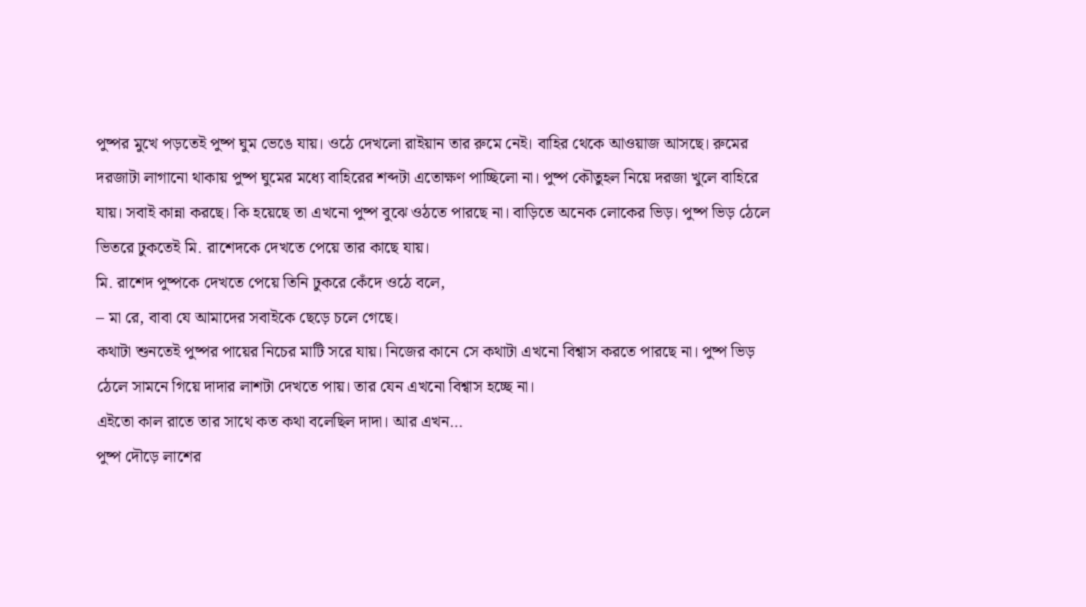পুষ্পর মুখে পড়তেই পুষ্প ঘুম ভেঙে যায়। ওঠে দেখলো রাইয়ান তার রুমে নেই। বাহির থেকে আওয়াজ আসছে। রুমের দরজাটা লাগানো থাকায় পুষ্প ঘুমের মধ্যে বাহিরের শব্দটা এতোক্ষণ পাচ্ছিলো না। পুষ্প কৌতুহল নিয়ে দরজা খুলে বাহিরে যায়। সবাই কান্না করছে। কি হয়েছে তা এখনো পুষ্প বুঝে ওঠতে পারছে না। বাড়িতে অনেক লোকের ভিড়। পুষ্প ভিড় ঠেলে ভিতরে ঢুকতেই মি. রাশেদকে দেখতে পেয়ে তার কাছে যায়।
মি. রাশেদ পুষ্পকে দেখতে পেয়ে তিনি ঢুকরে কেঁদে ওঠে বলে,
– মা রে, বাবা যে আমাদের সবাইকে ছেড়ে চলে গেছে।
কথাটা শুনতেই পুষ্পর পায়ের নিচের মাটি সরে যায়। নিজের কানে সে কথাটা এখনো বিশ্বাস করতে পারছে না। পুষ্প ভিড় ঠেলে সামনে গিয়ে দাদার লাশটা দেখতে পায়। তার যেন এখনো বিশ্বাস হচ্ছে না।
এইতো কাল রাতে তার সাথে কত কথা বলেছিল দাদা। আর এখন…
পুষ্প দৌড়ে লাশের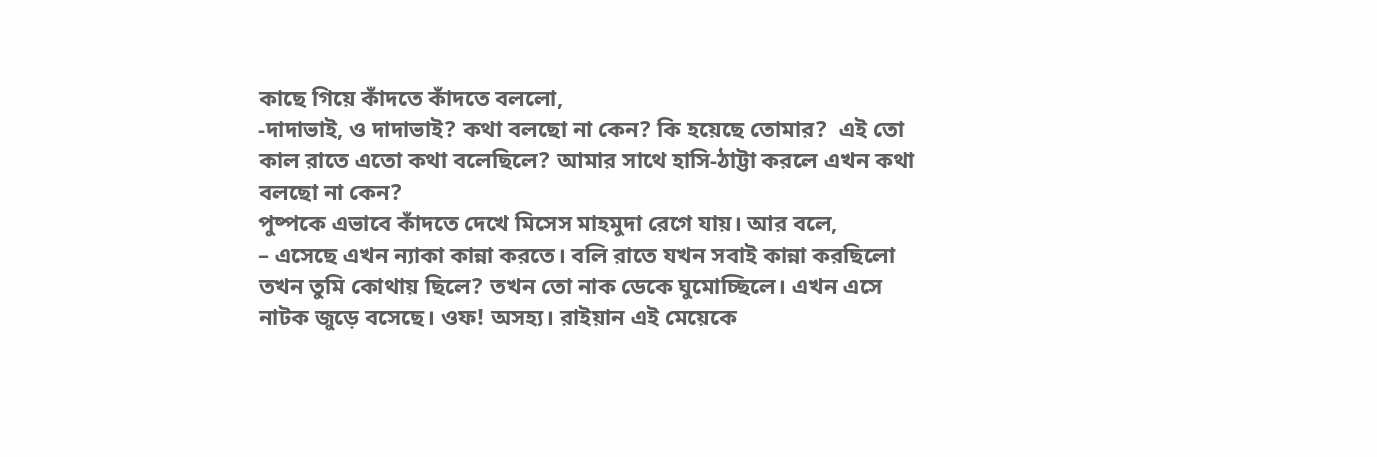কাছে গিয়ে কাঁদতে কাঁদতে বললো,
-দাদাভাই, ও দাদাভাই? কথা বলছো না কেন? কি হয়েছে তোমার?  এই তো কাল রাতে এতো কথা বলেছিলে? আমার সাথে হাসি-ঠাট্টা করলে এখন কথা বলছো না কেন?
পুষ্পকে এভাবে কাঁদতে দেখে মিসেস মাহমুদা রেগে যায়। আর বলে,
– এসেছে এখন ন্যাকা কান্না করতে। বলি রাতে যখন সবাই কান্না করছিলো তখন তুমি কোথায় ছিলে? তখন তো নাক ডেকে ঘুমোচ্ছিলে। এখন এসে নাটক জুড়ে বসেছে। ওফ! অসহ্য। রাইয়ান এই মেয়েকে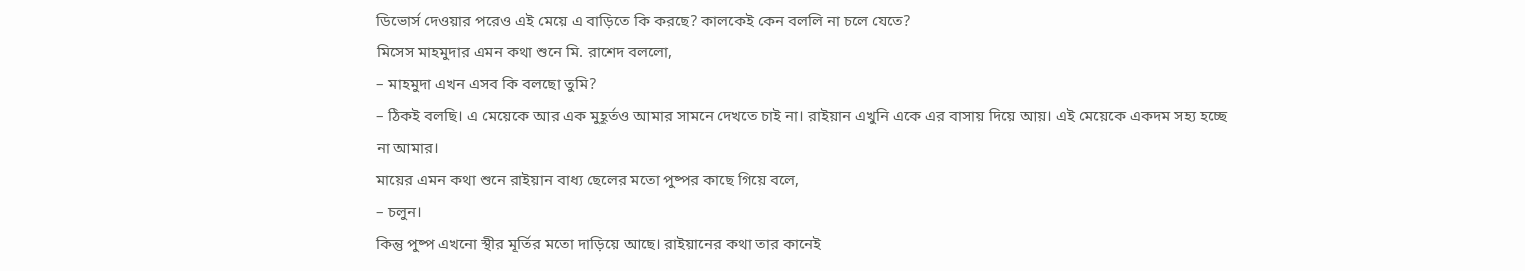ডিভোর্স দেওয়ার পরেও এই মেয়ে এ বাড়িতে কি করছে? কালকেই কেন বললি না চলে যেতে?
মিসেস মাহমুদার এমন কথা শুনে মি. রাশেদ বললো,
– মাহমুদা এখন এসব কি বলছো তুমি?
– ঠিকই বলছি। এ মেয়েকে আর এক মুহূর্তও আমার সামনে দেখতে চাই না। রাইয়ান এখুনি একে এর বাসায় দিয়ে আয়। এই মেয়েকে একদম সহ্য হচ্ছে না আমার।
মায়ের এমন কথা শুনে রাইয়ান বাধ্য ছেলের মতো পুষ্পর কাছে গিয়ে বলে,
– চলুন।
কিন্তু পুষ্প এখনো স্থীর মূর্তির মতো দাড়িয়ে আছে। রাইয়ানের কথা তার কানেই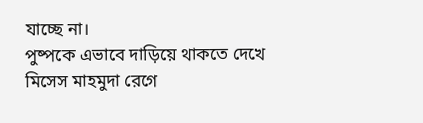যাচ্ছে না।
পুষ্পকে এভাবে দাড়িয়ে থাকতে দেখে মিসেস মাহমুদা রেগে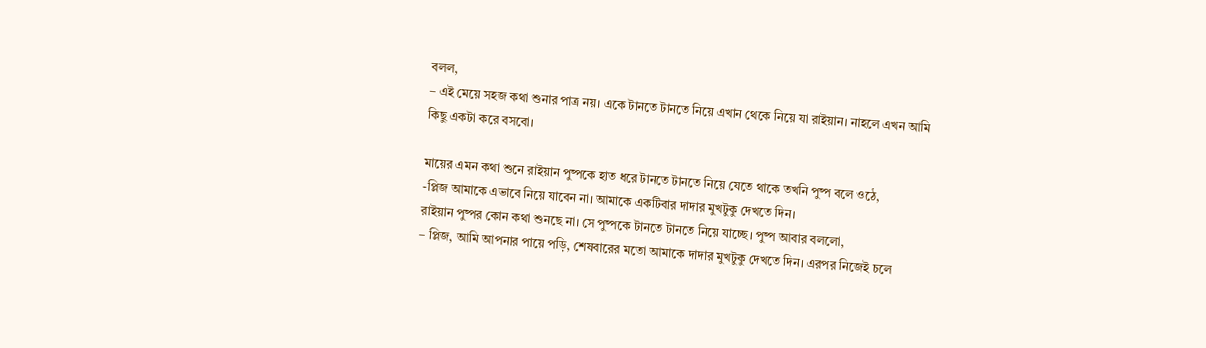বলল,
– এই মেয়ে সহজ কথা শুনার পাত্র নয়। একে টানতে টানতে নিয়ে এখান থেকে নিয়ে যা রাইয়ান। নাহলে এখন আমি কিছু একটা করে বসবো।

মায়ের এমন কথা শুনে রাইয়ান পুষ্পকে হাত ধরে টানতে টানতে নিয়ে যেতে থাকে তখনি পুষ্প বলে ওঠে,
-প্লিজ আমাকে এভাবে নিয়ে যাবেন না। আমাকে একটিবার দাদার মুখটুকু দেখতে দিন।
রাইয়ান পুষ্পর কোন কথা শুনছে না। সে পুষ্পকে টানতে টানতে নিয়ে যাচ্ছে। পুষ্প আবার বললো,
– প্লিজ, আমি আপনার পায়ে পড়ি, শেষবারের মতো আমাকে দাদার মুখটুকু দেখতে দিন। এরপর নিজেই চলে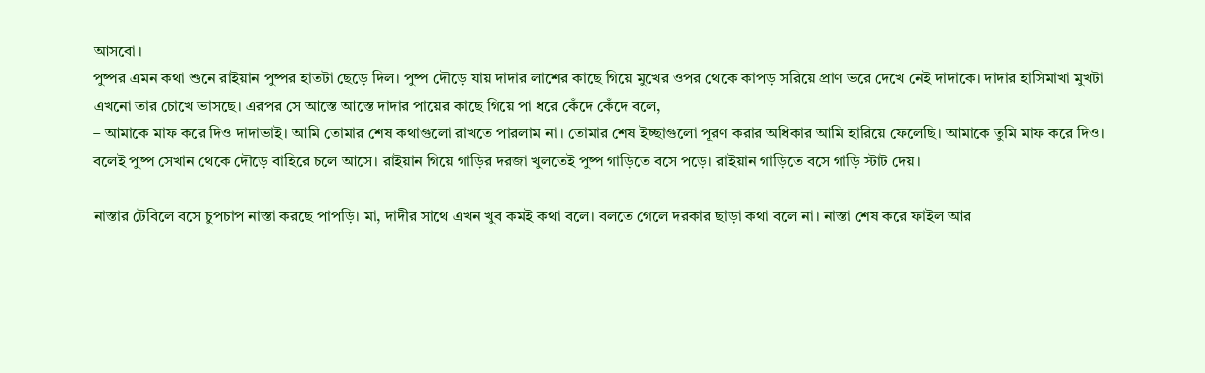আসবো।
পুষ্পর এমন কথা শুনে রাইয়ান পুষ্পর হাতটা ছেড়ে দিল। পুষ্প দৌড়ে যায় দাদার লাশের কাছে গিয়ে মুখের ওপর থেকে কাপড় সরিয়ে প্রাণ ভরে দেখে নেই দাদাকে। দাদার হাসিমাখা মুখটা এখনো তার চোখে ভাসছে। এরপর সে আস্তে আস্তে দাদার পায়ের কাছে গিয়ে পা ধরে কেঁদে কেঁদে বলে,
– আমাকে মাফ করে দিও দাদাভাই। আমি তোমার শেষ কথাগুলো রাখতে পারলাম না। তোমার শেষ ইচ্ছাগুলো পূরণ করার অধিকার আমি হারিয়ে ফেলেছি। আমাকে তুমি মাফ করে দিও।
বলেই পুষ্প সেখান থেকে দৌড়ে বাহিরে চলে আসে। রাইয়ান গিয়ে গাড়ির দরজা খুলতেই পুষ্প গাড়িতে বসে পড়ে। রাইয়ান গাড়িতে বসে গাড়ি স্টাট দেয়।

নাস্তার টেবিলে বসে চুপচাপ নাস্তা করছে পাপড়ি। মা, দাদীর সাথে এখন খুব কমই কথা বলে। বলতে গেলে দরকার ছাড়া কথা বলে না। নাস্তা শেষ করে ফাইল আর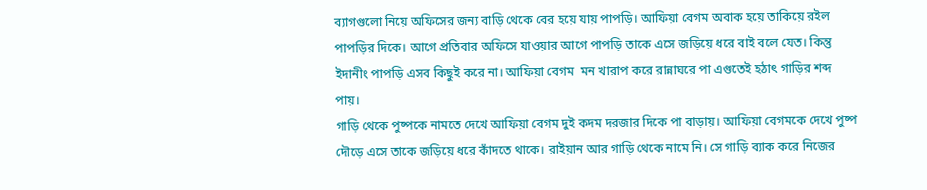ব্যাগগুলো নিয়ে অফিসের জন্য বাড়ি থেকে বের হয়ে যায় পাপড়ি। আফিয়া বেগম অবাক হয়ে তাকিয়ে রইল পাপড়ির দিকে। আগে প্রতিবার অফিসে যাওয়ার আগে পাপড়ি তাকে এসে জড়িয়ে ধরে বাই বলে যেত। কিন্তু ইদানীং পাপড়ি এসব কিছুই করে না। আফিয়া বেগম  মন খারাপ করে রান্নাঘরে পা এগুতেই হঠাৎ গাড়ির শব্দ পায়।
গাড়ি থেকে পুষ্পকে নামতে দেখে আফিয়া বেগম দুই কদম দরজার দিকে পা বাড়ায়। আফিয়া বেগমকে দেখে পুষ্প দৌড়ে এসে তাকে জড়িয়ে ধরে কাঁদতে থাকে। রাইয়ান আর গাড়ি থেকে নামে নি। সে গাড়ি ব্যাক করে নিজের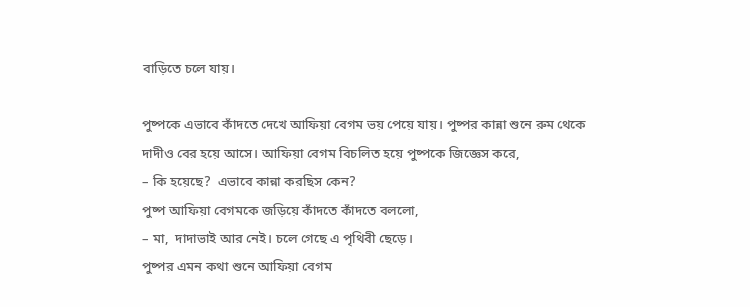বাড়িতে চলে যায়।

পুষ্পকে এভাবে কাঁদতে দেখে আফিয়া বেগম ভয় পেয়ে যায়। পুষ্পর কান্না শুনে রুম থেকে দাদীও বের হয়ে আসে। আফিয়া বেগম বিচলিত হয়ে পুষ্পকে জিজ্ঞেস করে,
– কি হয়েছে?  এভাবে কান্না করছিস কেন?
পুষ্প আফিয়া বেগমকে জড়িয়ে কাঁদতে কাঁদতে বললো,
– মা,  দাদাভাই আর নেই। চলে গেছে এ পৃথিবী ছেড়ে।
পুষ্পর এমন কথা শুনে আফিয়া বেগম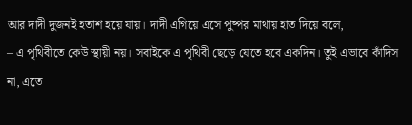আর দাদী দুজনই হতাশ হয়ে যায়। দাদী এগিয়ে এসে পুষ্পর মাথায় হাত দিয়ে বলে,
– এ পৃথিবীতে কেউ স্থায়ী নয়। সবাইকে এ পৃথিবী ছেড়ে যেতে হবে একদিন। তুই এভাবে কাঁদিস না, এতে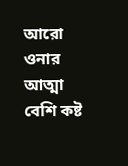আরো ওনার আত্মা বেশি কষ্ট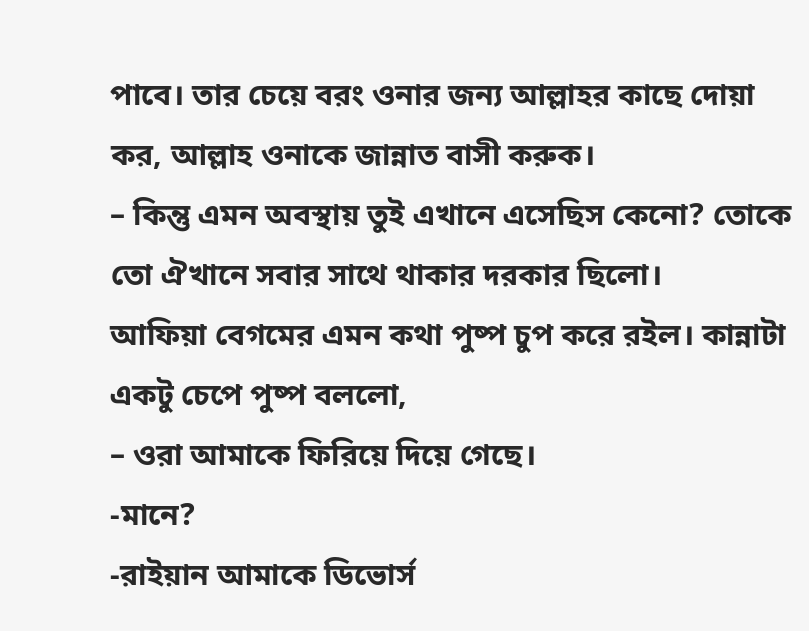পাবে। তার চেয়ে বরং ওনার জন্য আল্লাহর কাছে দোয়া কর, আল্লাহ ওনাকে জান্নাত বাসী করুক।
– কিন্তু এমন অবস্থায় তুই এখানে এসেছিস কেনো? তোকে তো ঐখানে সবার সাথে থাকার দরকার ছিলো।
আফিয়া বেগমের এমন কথা পুষ্প চুপ করে রইল। কান্নাটা একটু চেপে পুষ্প বললো,
– ওরা আমাকে ফিরিয়ে দিয়ে গেছে।
-মানে?
-রাইয়ান আমাকে ডিভোর্স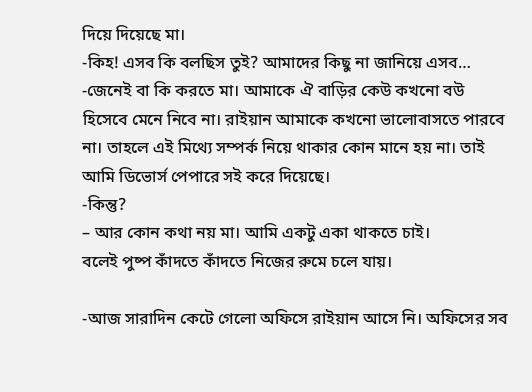দিয়ে দিয়েছে মা।
-কিহ! এসব কি বলছিস তুই? আমাদের কিছু না জানিয়ে এসব…
-জেনেই বা কি করতে মা। আমাকে ঐ বাড়ির কেউ কখনো বউ হিসেবে মেনে নিবে না। রাইয়ান আমাকে কখনো ভালোবাসতে পারবে না। তাহলে এই মিথ্যে সম্পর্ক নিয়ে থাকার কোন মানে হয় না। তাই আমি ডিভোর্স পেপারে সই করে দিয়েছে।
-কিন্তু?
– আর কোন কথা নয় মা। আমি একটু একা থাকতে চাই।
বলেই পুষ্প কাঁদতে কাঁদতে নিজের রুমে চলে যায়।

-আজ সারাদিন কেটে গেলো অফিসে রাইয়ান আসে নি। অফিসের সব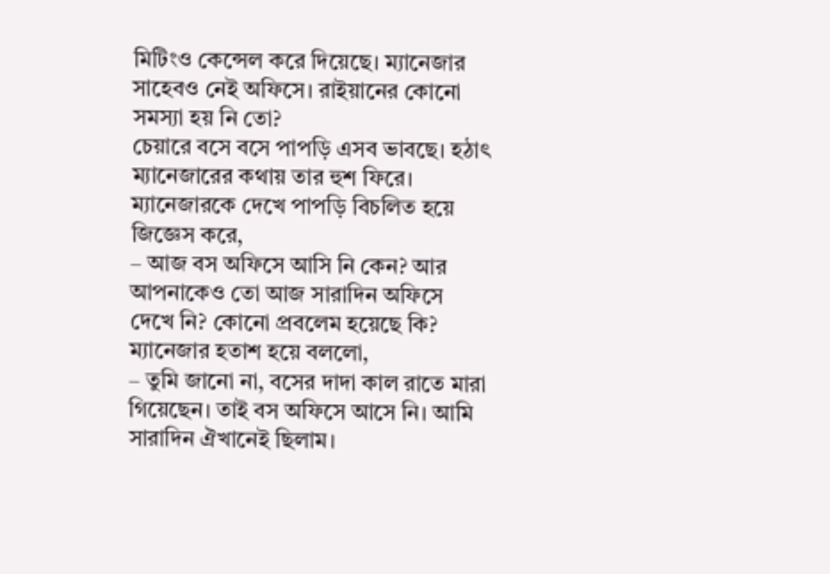মিটিংও কেন্সেল করে দিয়েছে। ম্যানেজার সাহেবও নেই অফিসে। রাইয়ানের কোনো সমস্যা হয় নি তো?
চেয়ারে বসে বসে পাপড়ি এসব ভাবছে। হঠাৎ ম্যানেজারের কথায় তার হুশ ফিরে। ম্যানেজারকে দেখে পাপড়ি বিচলিত হয়ে জিজ্ঞেস করে,
– আজ বস অফিসে আসি নি কেন? আর আপনাকেও তো আজ সারাদিন অফিসে দেখে নি? কোনো প্রবলেম হয়েছে কি?
ম্যানেজার হতাশ হয়ে বললো,
– তুমি জানো না, বসের দাদা কাল রাতে মারা গিয়েছেন। তাই বস অফিসে আসে নি। আমি সারাদিন ঐখানেই ছিলাম।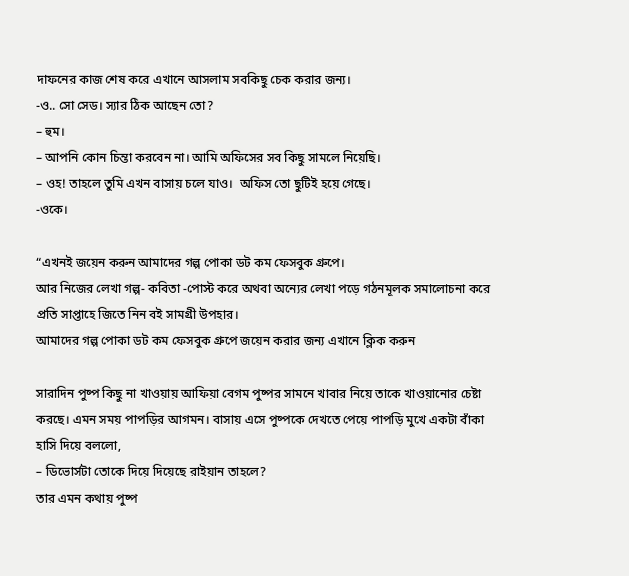দাফনের কাজ শেষ করে এখানে আসলাম সবকিছু চেক করার জন্য।
-ও.. সো সেড। স্যার ঠিক আছেন তো?
– হুম।
– আপনি কোন চিন্তা করবেন না। আমি অফিসের সব কিছু সামলে নিয়েছি।
– ওহ! তাহলে তুমি এখন বাসায় চলে যাও।  অফিস তো ছুটিই হয়ে গেছে।
-ওকে।

“এখনই জয়েন করুন আমাদের গল্প পোকা ডট কম ফেসবুক গ্রুপে।
আর নিজের লেখা গল্প- কবিতা -পোস্ট করে অথবা অন্যের লেখা পড়ে গঠনমূলক সমালোচনা করে প্রতি সাপ্তাহে জিতে নিন বই সামগ্রী উপহার।
আমাদের গল্প পোকা ডট কম ফেসবুক গ্রুপে জয়েন করার জন্য এখানে ক্লিক করুন

সারাদিন পুষ্প কিছু না খাওয়ায় আফিয়া বেগম পুষ্পর সামনে খাবার নিয়ে তাকে খাওয়ানোর চেষ্টা করছে। এমন সময় পাপড়ির আগমন। বাসায় এসে পুষ্পকে দেখতে পেয়ে পাপড়ি মুখে একটা বাঁকা হাসি দিয়ে বললো,
– ডিভোর্সটা তোকে দিয়ে দিয়েছে রাইয়ান তাহলে?
তার এমন কথায় পুষ্প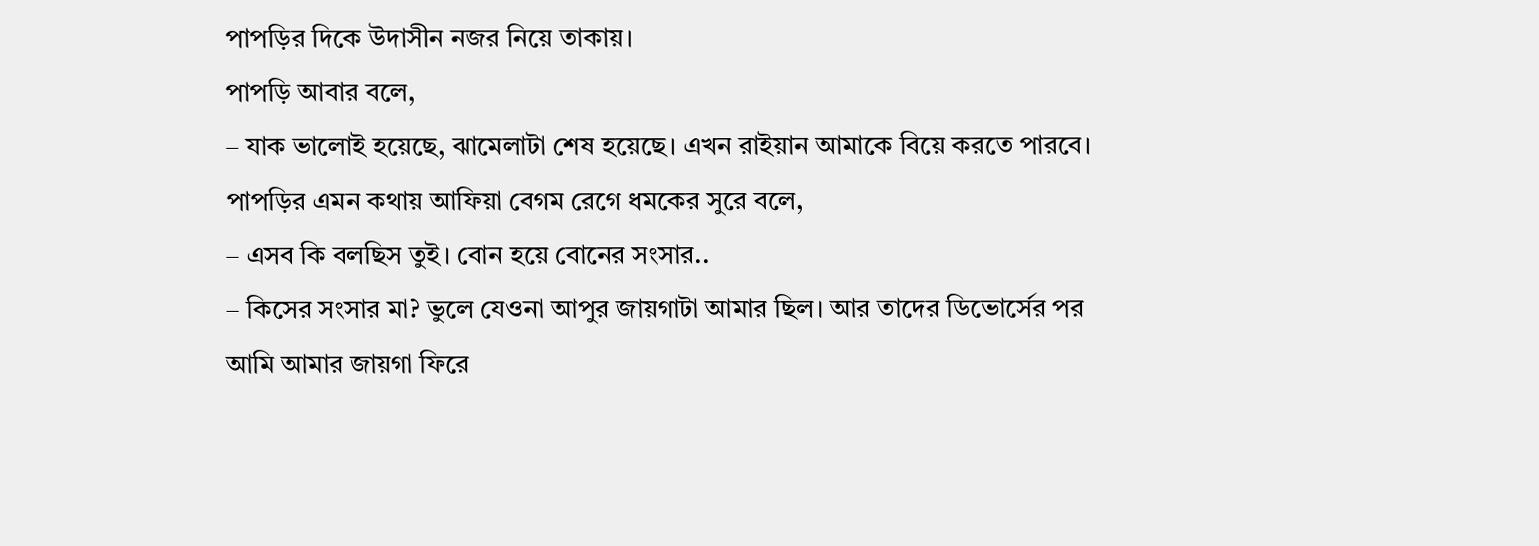পাপড়ির দিকে উদাসীন নজর নিয়ে তাকায়।
পাপড়ি আবার বলে,
– যাক ভালোই হয়েছে, ঝামেলাটা শেষ হয়েছে। এখন রাইয়ান আমাকে বিয়ে করতে পারবে।
পাপড়ির এমন কথায় আফিয়া বেগম রেগে ধমকের সুরে বলে,
– এসব কি বলছিস তুই। বোন হয়ে বোনের সংসার..
– কিসের সংসার মা? ভুলে যেওনা আপুর জায়গাটা আমার ছিল। আর তাদের ডিভোর্সের পর আমি আমার জায়গা ফিরে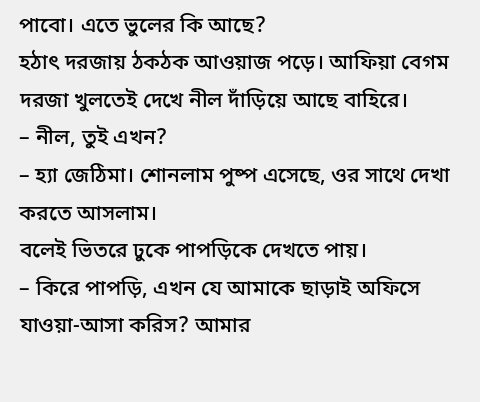পাবো। এতে ভুলের কি আছে?
হঠাৎ দরজায় ঠকঠক আওয়াজ পড়ে। আফিয়া বেগম দরজা খুলতেই দেখে নীল দাঁড়িয়ে আছে বাহিরে।
– নীল, তুই এখন?
– হ্যা জেঠিমা। শোনলাম পুষ্প এসেছে, ওর সাথে দেখা করতে আসলাম।
বলেই ভিতরে ঢুকে পাপড়িকে দেখতে পায়।
– কিরে পাপড়ি, এখন যে আমাকে ছাড়াই অফিসে যাওয়া-আসা করিস? আমার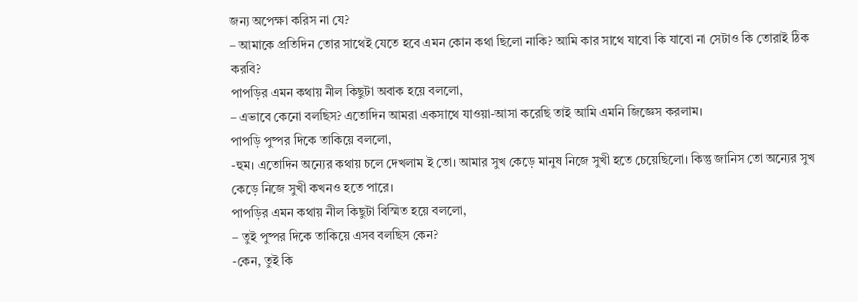জন্য অপেক্ষা করিস না যে?
– আমাকে প্রতিদিন তোর সাথেই যেতে হবে এমন কোন কথা ছিলো নাকি? আমি কার সাথে যাবো কি যাবো না সেটাও কি তোরাই ঠিক করবি?
পাপড়ির এমন কথায় নীল কিছুটা অবাক হয়ে বললো,
– এভাবে কেনো বলছিস? এতোদিন আমরা একসাথে যাওয়া-আসা করেছি তাই আমি এমনি জিজ্ঞেস করলাম।
পাপড়ি পুষ্পর দিকে তাকিয়ে বললো,
-হুম। এতোদিন অন্যের কথায় চলে দেখলাম ই তো। আমার সুখ কেড়ে মানুষ নিজে সুখী হতে চেয়েছিলো। কিন্তু জানিস তো অন্যের সুখ কেড়ে নিজে সুখী কখনও হতে পারে।
পাপড়ির এমন কথায় নীল কিছুটা বিস্মিত হয়ে বললো,
– তুই পুষ্পর দিকে তাকিয়ে এসব বলছিস কেন?
-কেন, তুই কি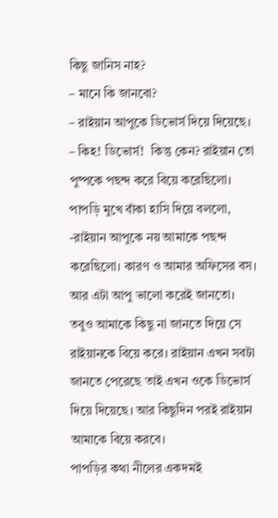কিছু জানিস নাহ?
– মানে কি জানবো?
– রাইয়ান আপুকে ডিভোর্স দিয়ে দিয়েছে।
– কিহ! ডিভোর্স!  কিন্তু কেন? রাইয়ান তো পুষ্পকে পছন্দ করে বিয়ে করেছিলো।
পাপড়ি মুখে বাঁকা হাসি দিয়ে বললো,
-রাইয়ান আপুকে নয় আমাকে পছন্দ করেছিলো। কারণ ও আমার অফিসের বস। আর এটা আপু ভালো করেই জানতো। তবুও আমাকে কিছু না জানতে দিয়ে সে রাইয়ানকে বিয়ে করে। রাইয়ান এখন সবটা জানতে পেরেছে তাই এখন ওকে ডিভোর্স দিয়ে দিয়েছে। আর কিছুদিন পরই রাইয়ান আমাকে বিয়ে করবে।
পাপড়ির কথা নীলের একদমই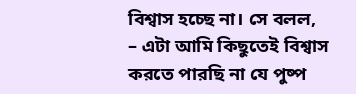বিশ্বাস হচ্ছে না। সে বলল,
– এটা আমি কিছুতেই বিশ্বাস করতে পারছি না যে পুষ্প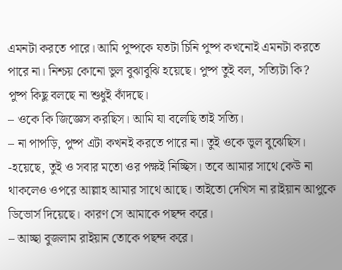এমনটা করতে পারে। আমি পুষ্পকে যতটা চিনি পুষ্প কখনোই এমনটা করতে পারে না। নিশ্চয় কোনো ভুল বুঝাবুঝি হয়েছে। পুষ্প তুই বল, সত্যিটা কি?
পুষ্প কিছু বলছে না শুধুই কাঁদছে।
– ওকে কি জিজ্ঞেস করছিস। আমি যা বলেছি তাই সত্যি।
– না পাপড়ি, পুষ্প এটা কখনই করতে পারে না। তুই ওকে ভুল বুঝেছিস।
-হয়েছে, তুই ও সবার মতো ওর পক্ষই নিচ্ছিস। তবে আমার সাথে কেউ না থাকলেও ওপরে আল্লাহ আমার সাথে আছে। তাইতো দেখিস না রাইয়ান আপুকে ডিভোর্স দিয়েছে। কারণ সে আমাকে পছন্দ করে।
– আচ্ছা বুজলাম রাইয়ান তোকে পছন্দ করে।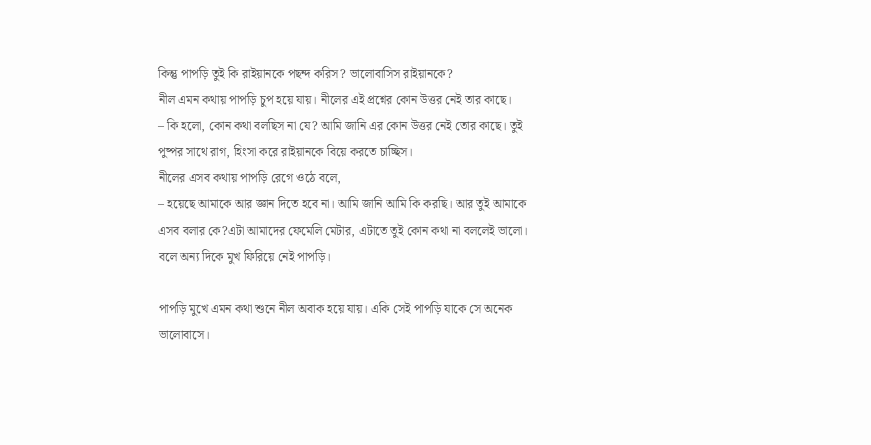কিন্তু পাপড়ি তুই কি রাইয়ানকে পছন্দ করিস? ভালোবাসিস রাইয়ানকে?
নীল এমন কথায় পাপড়ি চুপ হয়ে যায়। নীলের এই প্রশ্নের কোন উত্তর নেই তার কাছে।
– কি হলো, কোন কথা বলছিস না যে? আমি জানি এর কোন উত্তর নেই তোর কাছে। তুই পুষ্পর সাথে রাগ, হিংসা করে রাইয়ানকে বিয়ে করতে চাচ্ছিস।
নীলের এসব কথায় পাপড়ি রেগে ওঠে বলে,
– হয়েছে আমাকে আর জ্ঞান দিতে হবে না। আমি জানি আমি কি করছি। আর তুই আমাকে এসব বলার কে?এটা আমাদের ফেমেলি মেটার, এটাতে তুই কোন কথা না বললেই ভালো।
বলে অন্য দিকে মুখ ফিরিয়ে নেই পাপড়ি।

পাপড়ি মুখে এমন কথা শুনে নীল অবাক হয়ে যায়। একি সেই পাপড়ি যাকে সে অনেক ভালোবাসে।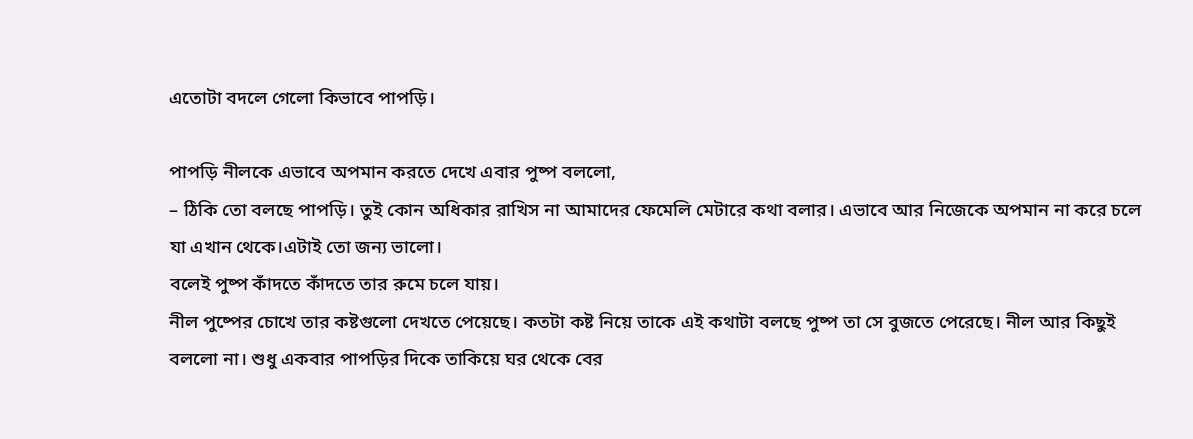এতোটা বদলে গেলো কিভাবে পাপড়ি।

পাপড়ি নীলকে এভাবে অপমান করতে দেখে এবার পুষ্প বললো,
– ঠিকি তো বলছে পাপড়ি। তুই কোন অধিকার রাখিস না আমাদের ফেমেলি মেটারে কথা বলার। এভাবে আর নিজেকে অপমান না করে চলে যা এখান থেকে।এটাই তো জন্য ভালো।
বলেই পুষ্প কাঁদতে কাঁদতে তার রুমে চলে যায়।
নীল পুষ্পের চোখে তার কষ্টগুলো দেখতে পেয়েছে। কতটা কষ্ট নিয়ে তাকে এই কথাটা বলছে পুষ্প তা সে বুজতে পেরেছে। নীল আর কিছুই বললো না। শুধু একবার পাপড়ির দিকে তাকিয়ে ঘর থেকে বের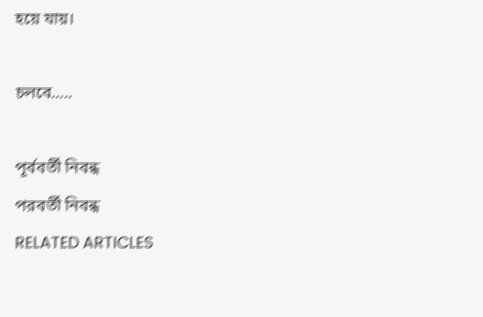হয়ে যায়।

চলবে…..

পূর্ববর্তী নিবন্ধ
পরবর্তী নিবন্ধ
RELATED ARTICLES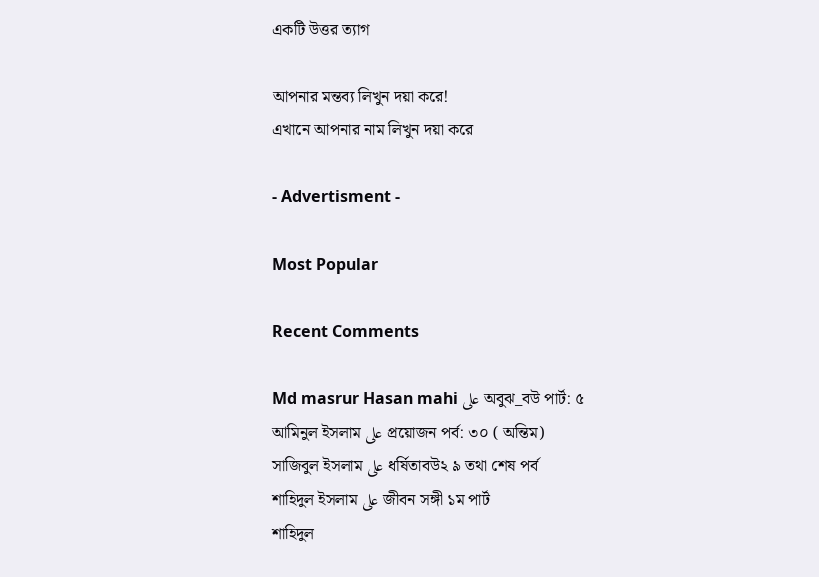একটি উত্তর ত্যাগ

আপনার মন্তব্য লিখুন দয়া করে!
এখানে আপনার নাম লিখুন দয়া করে

- Advertisment -

Most Popular

Recent Comments

Md masrur Hasan mahi على অবুঝ_বউ পার্ট: ৫
আমিনুল ইসলাম على প্রয়োজন পর্ব: ৩০ ( অন্তিম)
সাজিবুল ইসলাম على ধর্ষিতাবউ২ ৯ তথা শেষ পর্ব
শাহিদুল ইসলাম على জীবন সঙ্গী ১ম পার্ট
শাহিদুল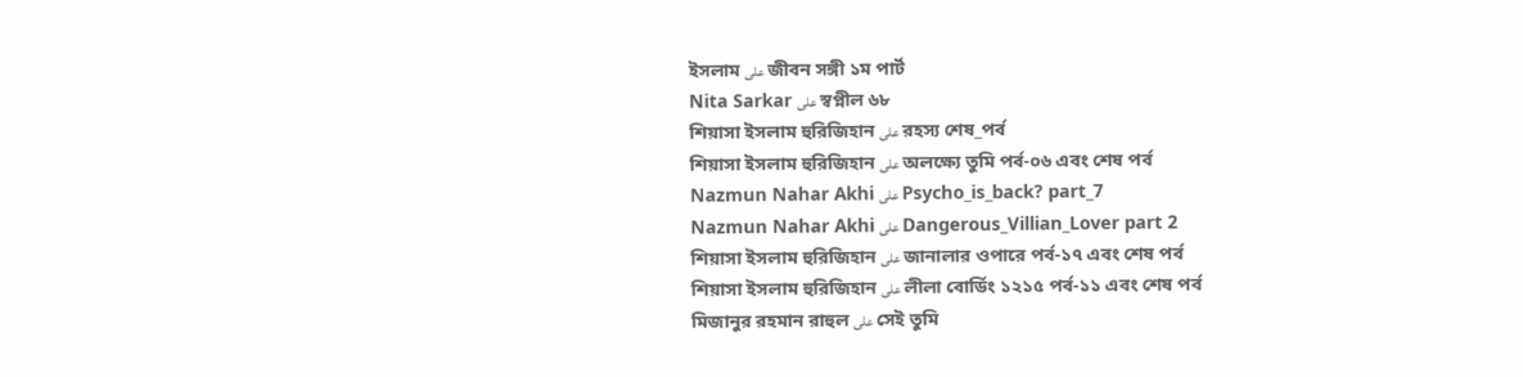ইসলাম على জীবন সঙ্গী ১ম পার্ট
Nita Sarkar على স্বপ্নীল ৬৮
শিয়াসা ইসলাম হুরিজিহান على রহস্য শেষ_পর্ব
শিয়াসা ইসলাম হুরিজিহান على অলক্ষ্যে তুমি পর্ব-০৬ এবং শেষ পর্ব
Nazmun Nahar Akhi على Psycho_is_back? part_7
Nazmun Nahar Akhi على Dangerous_Villian_Lover part 2
শিয়াসা ইসলাম হুরিজিহান على জানালার ওপারে পর্ব-১৭ এবং শেষ পর্ব
শিয়াসা ইসলাম হুরিজিহান على লীলা বোর্ডিং ১২১৫ পর্ব-১১ এবং শেষ পর্ব
মিজানুর রহমান রাহুল على সেই তুমি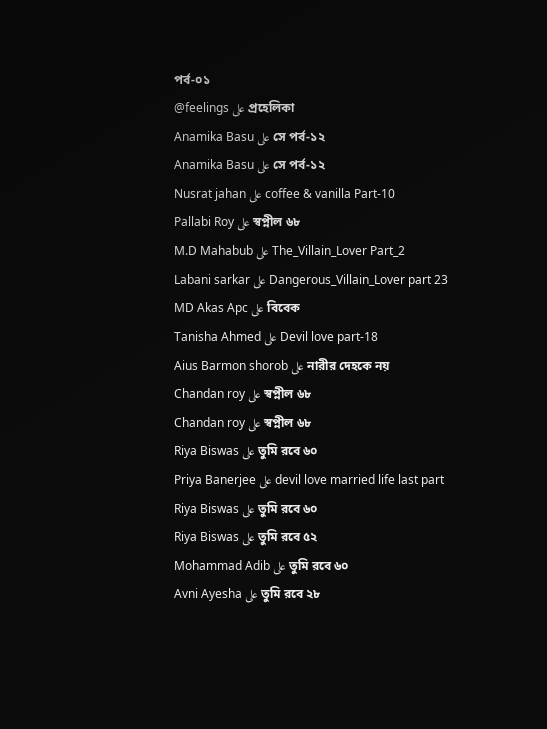পর্ব-০১
@feelings على প্রহেলিকা
Anamika Basu على সে পর্ব-১২
Anamika Basu على সে পর্ব-১২
Nusrat jahan على coffee & vanilla Part-10
Pallabi Roy على স্বপ্নীল ৬৮
M.D Mahabub على The_Villain_Lover Part_2
Labani sarkar على Dangerous_Villain_Lover part 23
MD Akas Apc على বিবেক
Tanisha Ahmed على Devil love part-18
Aius Barmon shorob على নারীর দেহকে নয়
Chandan roy على স্বপ্নীল ৬৮
Chandan roy على স্বপ্নীল ৬৮
Riya Biswas على তুমি রবে ৬০
Priya Banerjee على devil love married life last part
Riya Biswas على তুমি রবে ৬০
Riya Biswas على তুমি রবে ৫২
Mohammad Adib على তুমি রবে ৬০
Avni Ayesha على তুমি রবে ২৮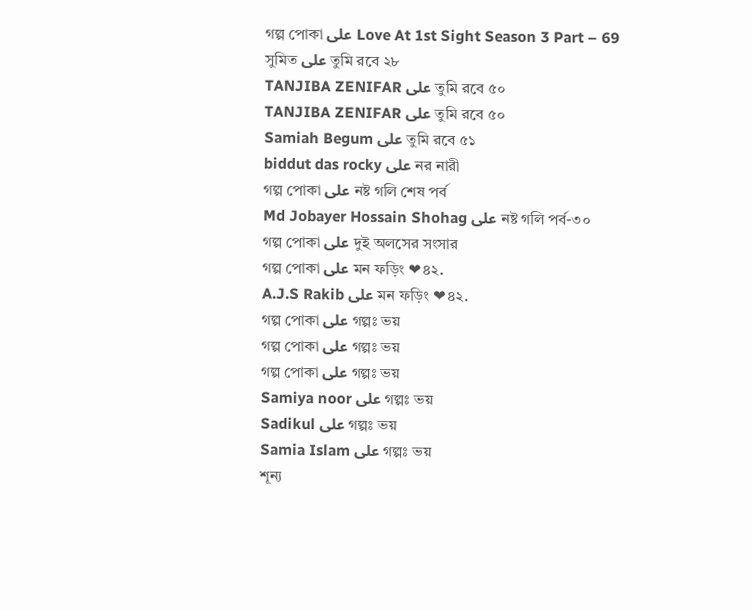গল্প পোকা على Love At 1st Sight Season 3 Part – 69
সুমিত على তুমি রবে ২৮
TANJIBA ZENIFAR على তুমি রবে ৫০
TANJIBA ZENIFAR على তুমি রবে ৫০
Samiah Begum على তুমি রবে ৫১
biddut das rocky على নর নারী
গল্প পোকা على নষ্ট গলি শেষ পর্ব
Md Jobayer Hossain Shohag على নষ্ট গলি পর্ব-৩০
গল্প পোকা على দুই অলসের সংসার
গল্প পোকা على মন ফড়িং ❤৪২.
A.J.S Rakib على মন ফড়িং ❤৪২.
গল্প পোকা على গল্পঃ ভয়
গল্প পোকা على গল্পঃ ভয়
গল্প পোকা على গল্পঃ ভয়
Samiya noor على গল্পঃ ভয়
Sadikul على গল্পঃ ভয়
Samia Islam على গল্পঃ ভয়
শূন্য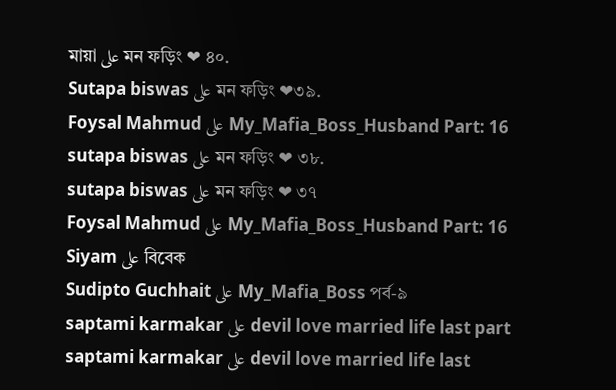মায়া على মন ফড়িং ❤ ৪০.
Sutapa biswas على মন ফড়িং ❤৩৯.
Foysal Mahmud على My_Mafia_Boss_Husband Part: 16
sutapa biswas على মন ফড়িং ❤ ৩৮.
sutapa biswas على মন ফড়িং ❤ ৩৭
Foysal Mahmud على My_Mafia_Boss_Husband Part: 16
Siyam على বিবেক
Sudipto Guchhait على My_Mafia_Boss পর্ব-৯
saptami karmakar على devil love married life last part
saptami karmakar على devil love married life last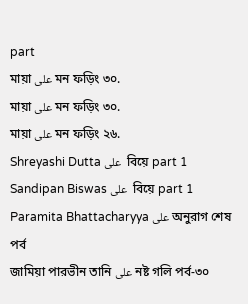part
মায়া على মন ফড়িং ৩০.
মায়া على মন ফড়িং ৩০.
মায়া على মন ফড়িং ২৬.
Shreyashi Dutta على  বিয়ে part 1
Sandipan Biswas على  বিয়ে part 1
Paramita Bhattacharyya على অনুরাগ শেষ পর্ব
জামিয়া পারভীন তানি على নষ্ট গলি পর্ব-৩০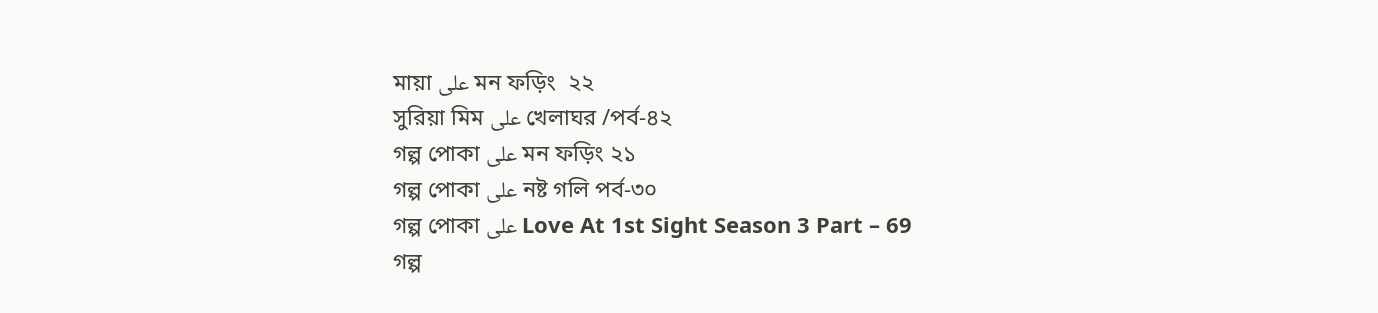মায়া على মন ফড়িং  ২২
সুরিয়া মিম على খেলাঘর /পর্ব-৪২
গল্প পোকা على মন ফড়িং ২১
গল্প পোকা على নষ্ট গলি পর্ব-৩০
গল্প পোকা على Love At 1st Sight Season 3 Part – 69
গল্প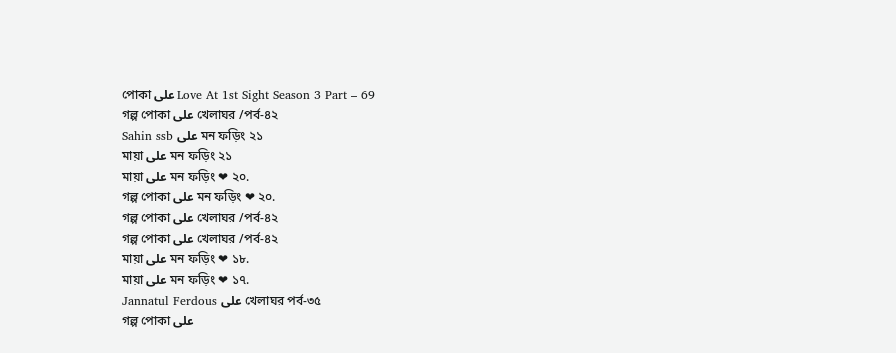পোকা على Love At 1st Sight Season 3 Part – 69
গল্প পোকা على খেলাঘর /পর্ব-৪২
Sahin ssb على মন ফড়িং ২১
মায়া على মন ফড়িং ২১
মায়া على মন ফড়িং ❤ ২০.
গল্প পোকা على মন ফড়িং ❤ ২০.
গল্প পোকা على খেলাঘর /পর্ব-৪২
গল্প পোকা على খেলাঘর /পর্ব-৪২
মায়া على মন ফড়িং ❤ ১৮.
মায়া على মন ফড়িং ❤ ১৭.
Jannatul Ferdous على খেলাঘর পর্ব-৩৫
গল্প পোকা على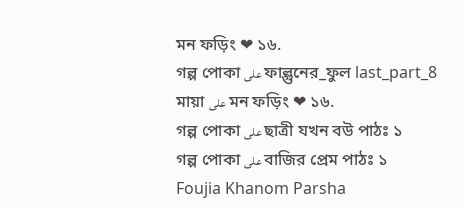মন ফড়িং ❤ ১৬.
গল্প পোকা على ফাল্গুনের_ফুল last_part_8
মায়া على মন ফড়িং ❤ ১৬.
গল্প পোকা على ছাত্রী যখন বউ পাঠঃ ১
গল্প পোকা على বাজির প্রেম পাঠঃ ১
Foujia Khanom Parsha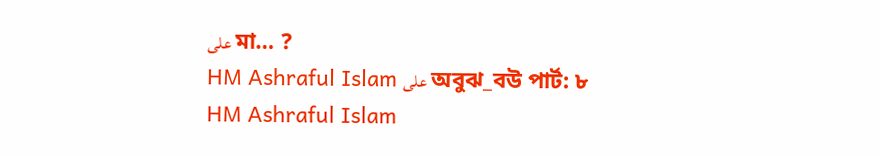على মা… ?
HM Ashraful Islam على অবুঝ_বউ পার্ট: ৮
HM Ashraful Islam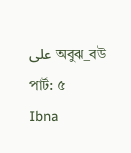على অবুঝ_বউ পার্ট: ৫
Ibna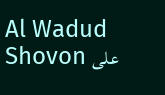Al Wadud Shovon على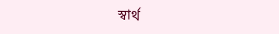স্বার্থ